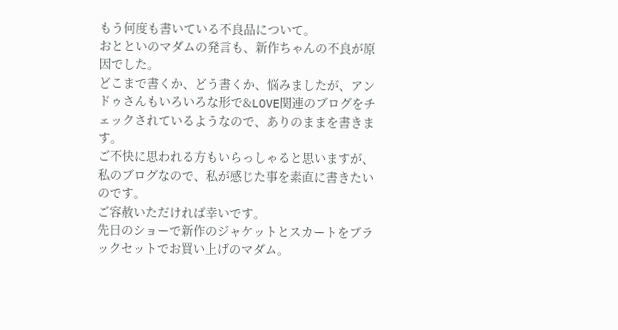もう何度も書いている不良品について。
おとといのマダムの発言も、新作ちゃんの不良が原因でした。
どこまで書くか、どう書くか、悩みましたが、アンドゥさんもいろいろな形で&LOVE関連のブログをチェックされているようなので、ありのままを書きます。
ご不快に思われる方もいらっしゃると思いますが、私のブログなので、私が感じた事を素直に書きたいのです。
ご容赦いただければ幸いです。
先日のショーで新作のジャケットとスカートをブラックセットでお買い上げのマダム。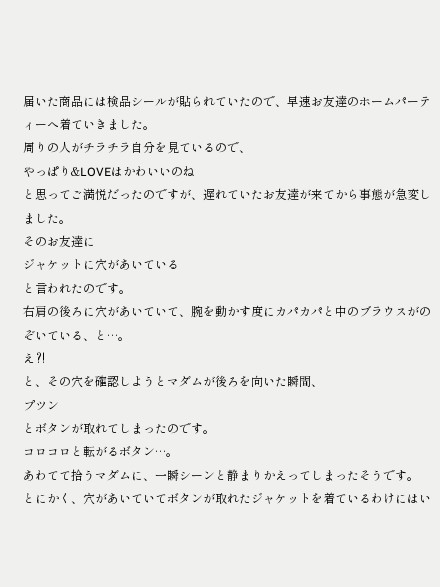届いた商品には検品シールが貼られていたので、早速お友達のホームパーティーへ着ていきました。
周りの人がチラチラ自分を見ているので、
やっぱり&LOVEはかわいいのね
と思ってご満悦だったのですが、遅れていたお友達が来てから事態が急変しました。
そのお友達に
ジャケットに穴があいている
と言われたのです。
右肩の後ろに穴があいていて、腕を動かす度にカパカパと中のブラウスがのぞいている、と…。
え⁈
と、その穴を確認しようとマダムが後ろを向いた瞬間、
プツン
とボタンが取れてしまったのです。
コロコロと転がるボタン…。
あわてて拾うマダムに、一瞬シーンと静まりかえってしまったそうです。
とにかく、穴があいていてボタンが取れたジャケットを着ているわけにはい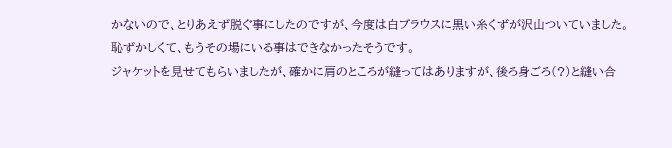かないので、とりあえず脱ぐ事にしたのですが、今度は白ブラウスに黒い糸くずが沢山ついていました。
恥ずかしくて、もうその場にいる事はできなかったそうです。
ジャケットを見せてもらいましたが、確かに肩のところが縫ってはありますが、後ろ身ごろ(?)と縫い合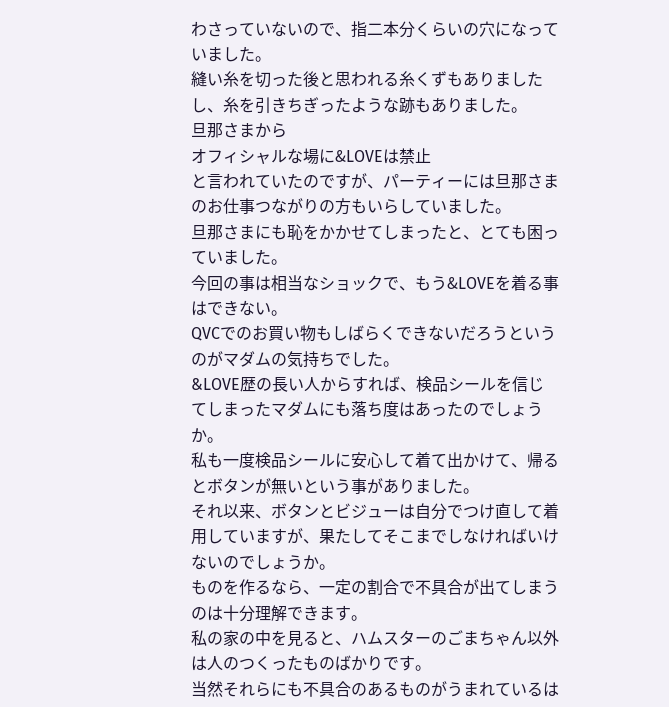わさっていないので、指二本分くらいの穴になっていました。
縫い糸を切った後と思われる糸くずもありましたし、糸を引きちぎったような跡もありました。
旦那さまから
オフィシャルな場に&LOVEは禁止
と言われていたのですが、パーティーには旦那さまのお仕事つながりの方もいらしていました。
旦那さまにも恥をかかせてしまったと、とても困っていました。
今回の事は相当なショックで、もう&LOVEを着る事はできない。
QVCでのお買い物もしばらくできないだろうというのがマダムの気持ちでした。
&LOVE歴の長い人からすれば、検品シールを信じてしまったマダムにも落ち度はあったのでしょうか。
私も一度検品シールに安心して着て出かけて、帰るとボタンが無いという事がありました。
それ以来、ボタンとビジューは自分でつけ直して着用していますが、果たしてそこまでしなければいけないのでしょうか。
ものを作るなら、一定の割合で不具合が出てしまうのは十分理解できます。
私の家の中を見ると、ハムスターのごまちゃん以外は人のつくったものばかりです。
当然それらにも不具合のあるものがうまれているは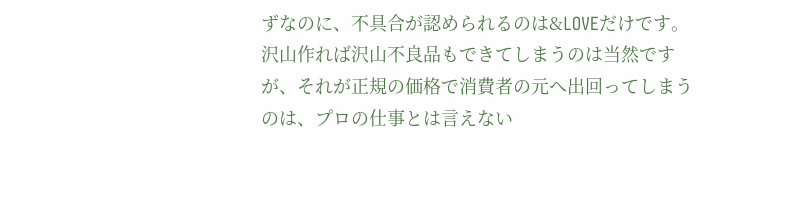ずなのに、不具合が認められるのは&LOVEだけです。
沢山作れば沢山不良品もできてしまうのは当然ですが、それが正規の価格で消費者の元へ出回ってしまうのは、プロの仕事とは言えない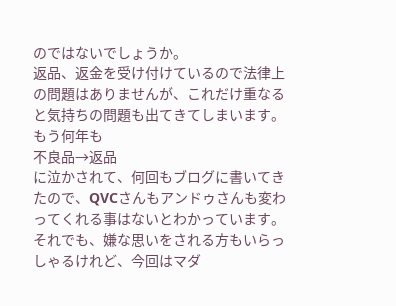のではないでしょうか。
返品、返金を受け付けているので法律上の問題はありませんが、これだけ重なると気持ちの問題も出てきてしまいます。
もう何年も
不良品→返品
に泣かされて、何回もブログに書いてきたので、QVCさんもアンドゥさんも変わってくれる事はないとわかっています。
それでも、嫌な思いをされる方もいらっしゃるけれど、今回はマダ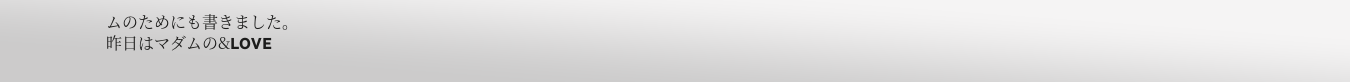ムのためにも書きました。
昨日はマダムの&LOVE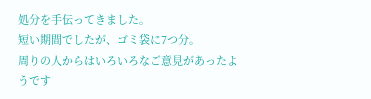処分を手伝ってきました。
短い期間でしたが、ゴミ袋に7つ分。
周りの人からはいろいろなご意見があったようです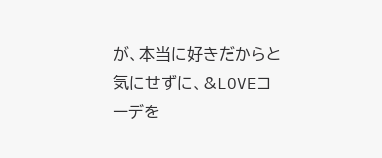が、本当に好きだからと気にせずに、&LOVEコーデを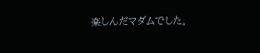楽しんだマダムでした。